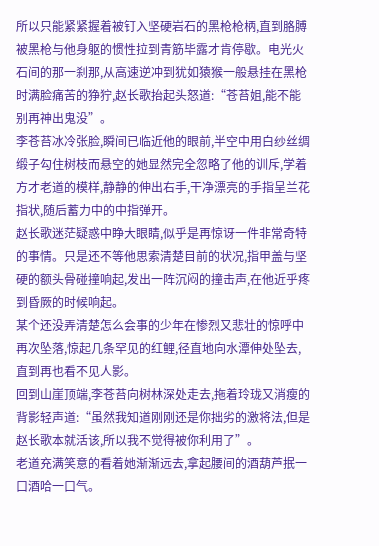所以只能紧紧握着被钉入坚硬岩石的黑枪枪柄,直到胳膊被黑枪与他身躯的惯性拉到青筋毕露才肯停歇。电光火石间的那一刹那,从高速逆冲到犹如猿猴一般悬挂在黑枪时满脸痛苦的狰狞,赵长歌抬起头怒道:“苍苔姐,能不能别再神出鬼没”。
李苍苔冰冷张脸,瞬间已临近他的眼前,半空中用白纱丝绸缎子勾住树枝而悬空的她显然完全忽略了他的训斥,学着方才老道的模样,静静的伸出右手,干净漂亮的手指呈兰花指状,随后蓄力中的中指弹开。
赵长歌迷茫疑惑中睁大眼睛,似乎是再惊讶一件非常奇特的事情。只是还不等他思索清楚目前的状况,指甲盖与坚硬的额头骨碰撞响起,发出一阵沉闷的撞击声,在他近乎疼到昏厥的时候响起。
某个还没弄清楚怎么会事的少年在惨烈又悲壮的惊呼中再次坠落,惊起几条罕见的红鲤,径直地向水潭伸处坠去,直到再也看不见人影。
回到山崖顶端,李苍苔向树林深处走去,拖着玲珑又消瘦的背影轻声道:“虽然我知道刚刚还是你拙劣的激将法,但是赵长歌本就活该,所以我不觉得被你利用了”。
老道充满笑意的看着她渐渐远去,拿起腰间的酒葫芦抿一口酒哈一口气。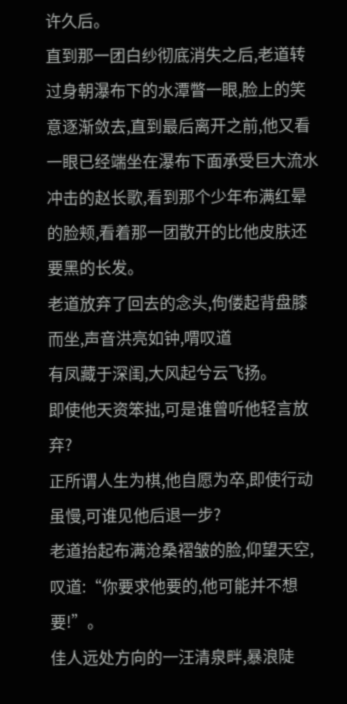许久后。
直到那一团白纱彻底消失之后,老道转过身朝瀑布下的水潭瞥一眼,脸上的笑意逐渐敛去,直到最后离开之前,他又看一眼已经端坐在瀑布下面承受巨大流水冲击的赵长歌,看到那个少年布满红晕的脸颊,看着那一团散开的比他皮肤还要黑的长发。
老道放弃了回去的念头,佝偻起背盘膝而坐,声音洪亮如钟,喟叹道
有凤藏于深闺,大风起兮云飞扬。
即使他天资笨拙,可是谁曾听他轻言放弃?
正所谓人生为棋,他自愿为卒,即使行动虽慢,可谁见他后退一步?
老道抬起布满沧桑褶皱的脸,仰望天空,叹道:“你要求他要的,他可能并不想要!”。
佳人远处方向的一汪清泉畔,暴浪陡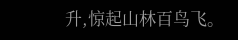升,惊起山林百鸟飞。